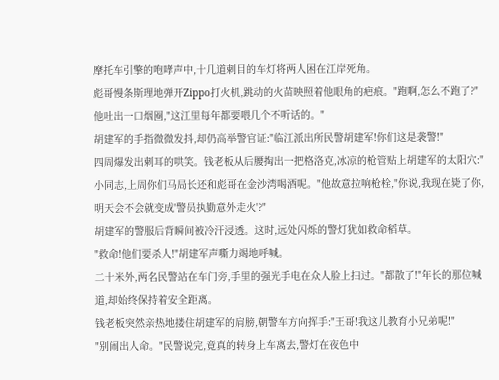摩托车引擎的咆哮声中,十几道刺目的车灯将两人困在江岸死角。
彪哥慢条斯理地弹开Zippo打火机,跳动的火苗映照着他眼角的疤痕。"跑啊,怎么不跑了?"他吐出一口烟圈,"这江里每年都要喂几个不听话的。"
胡建军的手指微微发抖,却仍高举警官证:"临江派出所民警胡建军!你们这是袭警!"
四周爆发出刺耳的哄笑。钱老板从后腰掏出一把格洛克,冰凉的枪管贴上胡建军的太阳穴:"小同志,上周你们马局长还和彪哥在金沙湾喝酒呢。"他故意拉响枪栓,"你说,我现在毙了你,明天会不会就变成'警员执勤意外走火'?"
胡建军的警服后背瞬间被冷汗浸透。这时,远处闪烁的警灯犹如救命稻草。
"救命!他们要杀人!"胡建军声嘶力竭地呼喊。
二十米外,两名民警站在车门旁,手里的强光手电在众人脸上扫过。"都散了!"年长的那位喊道,却始终保持着安全距离。
钱老板突然亲热地搂住胡建军的肩膀,朝警车方向挥手:"王哥!我这儿教育小兄弟呢!"
"别闹出人命。"民警说完,竟真的转身上车离去,警灯在夜色中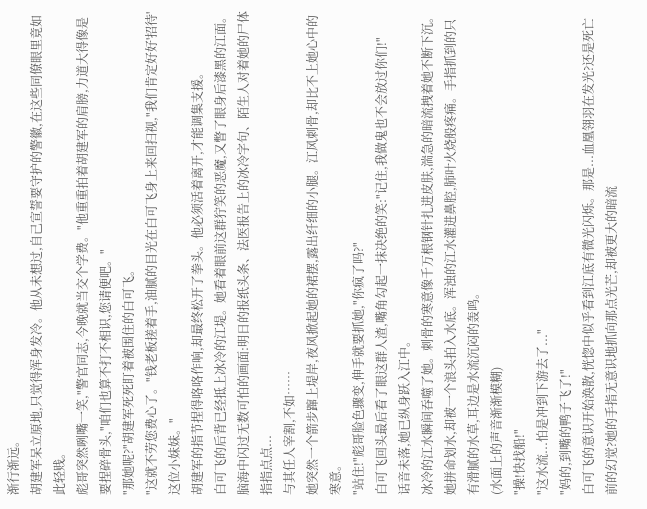渐行渐远。
胡建军呆立原地,只觉得浑身发冷。他从未想过,自己宣誓要守护的警徽,在这些同僚眼里竟如此轻贱。
彪哥突然咧嘴一笑,"警官同志,今晚就当交个学费。"他重重拍着胡建军的肩膀,力道大得像是要捏碎骨头,"咱们也算不打不相识,您请便吧。"
"那她呢?"胡建军死死盯着被围住的白可飞。
"这就不劳您费心了。"钱老板搓着手,油腻的目光在白可飞身上来回扫视,"我们肯定好好'招待'这位小妹妹。"
胡建军的指节捏得咯咯作响,却最终松开了拳头。他必须活着离开,才能调集支援。
白可飞的后背已经抵上冰冷的江堤。她看着眼前这群狞笑的恶魔,又瞥了眼身后漆黑的江面。脑海中闪过无数可怕的画面:明日的报纸头条、法医报告上的冰冷字句、陌生人对着她的尸体指指点点...
与其任人宰割,不如……
她突然一个箭步蹿上堤岸,夜风掀起她的裙摆,露出纤细的小腿。江风刺骨,却比不上她心中的寒意。
"站住!"彪哥脸色骤变,伸手就要抓她,"你疯了吗?"
白可飞回头最后看了眼这群人渣,嘴角勾起一抹决绝的笑:"记住,我做鬼也不会放过你们!"
话音未落,她已纵身跃入江中。
冰冷的江水瞬间吞噬了她。刺骨的寒意像千万根钢针扎进皮肤,湍急的暗流拽着她不断下沉。
她拼命划水,却被一个浪头拍入水底。浑浊的江水灌进鼻腔,肺叶火烧般疼痛。手指抓到的只有滑腻的水草,耳边是水流沉闷的轰鸣。
(水面上的声音渐渐模糊)
"操!快找船!"
"这水流...怕是冲到下游去了..."
"妈的,到嘴的鸭子飞了!"
白可飞的意识开始涣散,恍惚中似乎看到江底有微光闪烁。那是...血凰翎羽在发光?还是死亡前的幻觉?她的手指无意识地抓向那点光芒,却被更大的暗流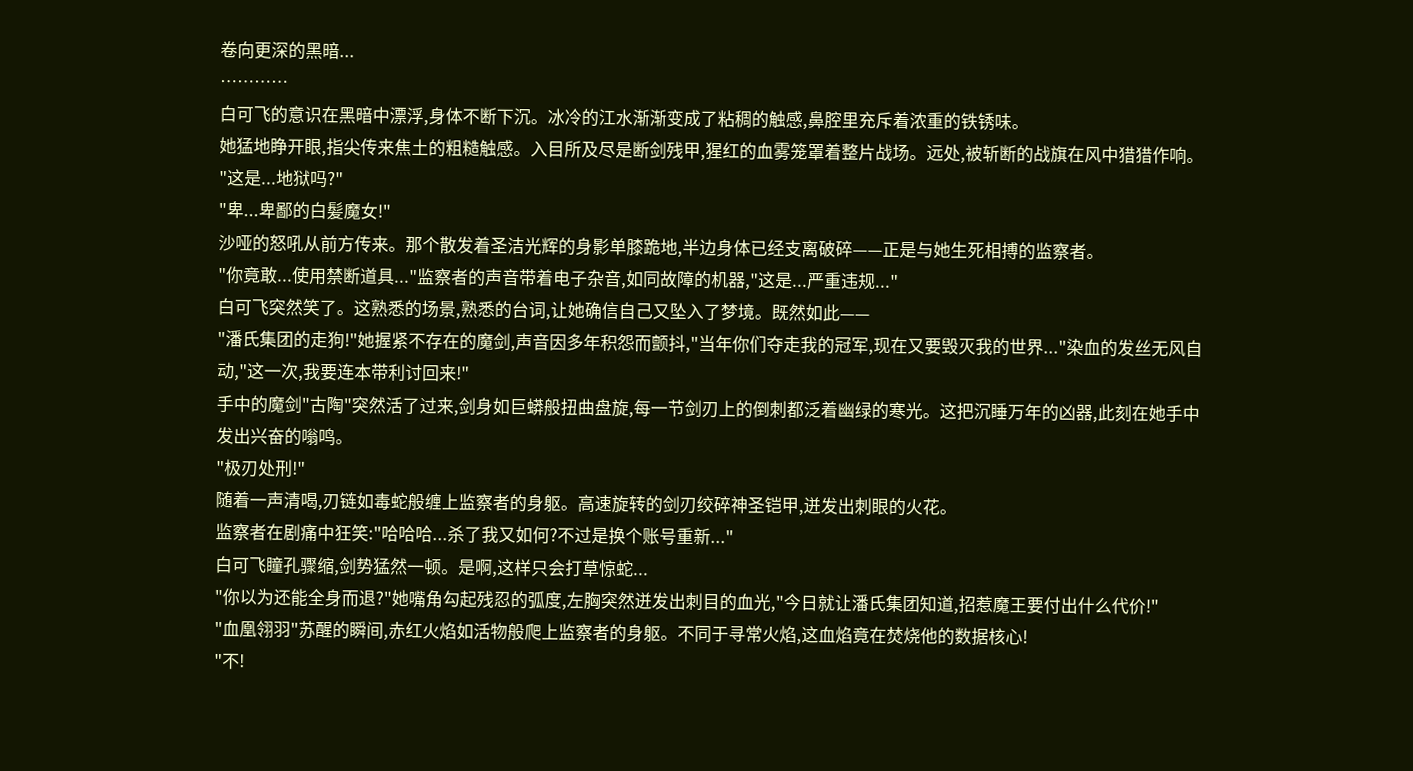卷向更深的黑暗...
…………
白可飞的意识在黑暗中漂浮,身体不断下沉。冰冷的江水渐渐变成了粘稠的触感,鼻腔里充斥着浓重的铁锈味。
她猛地睁开眼,指尖传来焦土的粗糙触感。入目所及尽是断剑残甲,猩红的血雾笼罩着整片战场。远处,被斩断的战旗在风中猎猎作响。
"这是...地狱吗?"
"卑...卑鄙的白髪魔女!"
沙哑的怒吼从前方传来。那个散发着圣洁光辉的身影单膝跪地,半边身体已经支离破碎——正是与她生死相搏的监察者。
"你竟敢...使用禁断道具..."监察者的声音带着电子杂音,如同故障的机器,"这是...严重违规..."
白可飞突然笑了。这熟悉的场景,熟悉的台词,让她确信自己又坠入了梦境。既然如此——
"潘氏集团的走狗!"她握紧不存在的魔剑,声音因多年积怨而颤抖,"当年你们夺走我的冠军,现在又要毁灭我的世界..."染血的发丝无风自动,"这一次,我要连本带利讨回来!"
手中的魔剑"古陶"突然活了过来,剑身如巨蟒般扭曲盘旋,每一节剑刃上的倒刺都泛着幽绿的寒光。这把沉睡万年的凶器,此刻在她手中发出兴奋的嗡鸣。
"极刃处刑!"
随着一声清喝,刃链如毒蛇般缠上监察者的身躯。高速旋转的剑刃绞碎神圣铠甲,迸发出刺眼的火花。
监察者在剧痛中狂笑:"哈哈哈...杀了我又如何?不过是换个账号重新..."
白可飞瞳孔骤缩,剑势猛然一顿。是啊,这样只会打草惊蛇...
"你以为还能全身而退?"她嘴角勾起残忍的弧度,左胸突然迸发出刺目的血光,"今日就让潘氏集团知道,招惹魔王要付出什么代价!"
"血凰翎羽"苏醒的瞬间,赤红火焰如活物般爬上监察者的身躯。不同于寻常火焰,这血焰竟在焚烧他的数据核心!
"不!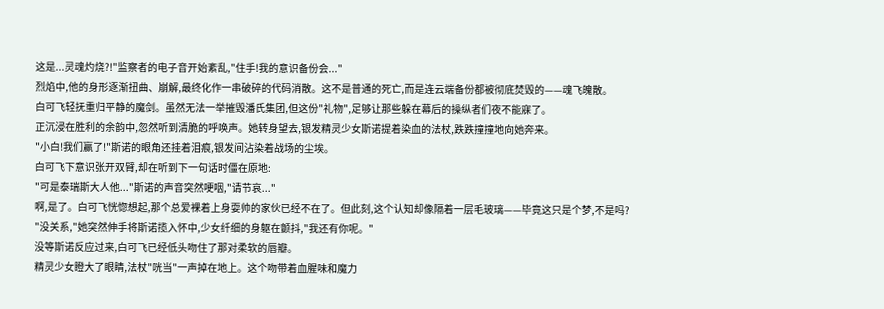这是...灵魂灼烧?!"监察者的电子音开始紊乱,"住手!我的意识备份会..."
烈焰中,他的身形逐渐扭曲、崩解,最终化作一串破碎的代码消散。这不是普通的死亡,而是连云端备份都被彻底焚毁的——魂飞魄散。
白可飞轻抚重归平静的魔剑。虽然无法一举摧毁潘氏集团,但这份"礼物",足够让那些躲在幕后的操纵者们夜不能寐了。
正沉浸在胜利的余韵中,忽然听到清脆的呼唤声。她转身望去,银发精灵少女斯诺提着染血的法杖,跌跌撞撞地向她奔来。
"小白!我们赢了!"斯诺的眼角还挂着泪痕,银发间沾染着战场的尘埃。
白可飞下意识张开双臂,却在听到下一句话时僵在原地:
"可是泰瑞斯大人他..."斯诺的声音突然哽咽,"请节哀..."
啊,是了。白可飞恍惚想起,那个总爱裸着上身耍帅的家伙已经不在了。但此刻,这个认知却像隔着一层毛玻璃——毕竟这只是个梦,不是吗?
"没关系,"她突然伸手将斯诺揽入怀中,少女纤细的身躯在颤抖,"我还有你呢。"
没等斯诺反应过来,白可飞已经低头吻住了那对柔软的唇瓣。
精灵少女瞪大了眼睛,法杖"咣当"一声掉在地上。这个吻带着血腥味和魔力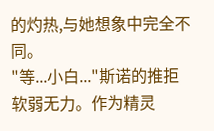的灼热,与她想象中完全不同。
"等...小白..."斯诺的推拒软弱无力。作为精灵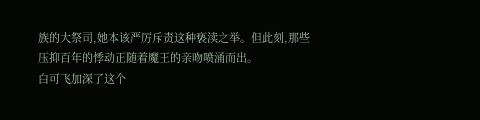族的大祭司,她本该严厉斥责这种亵渎之举。但此刻,那些压抑百年的悸动正随着魔王的亲吻喷涌而出。
白可飞加深了这个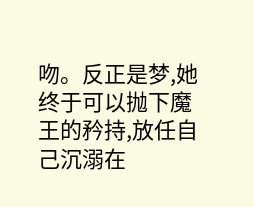吻。反正是梦,她终于可以抛下魔王的矜持,放任自己沉溺在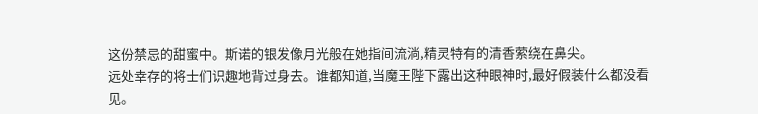这份禁忌的甜蜜中。斯诺的银发像月光般在她指间流淌,精灵特有的清香萦绕在鼻尖。
远处幸存的将士们识趣地背过身去。谁都知道,当魔王陛下露出这种眼神时,最好假装什么都没看见。